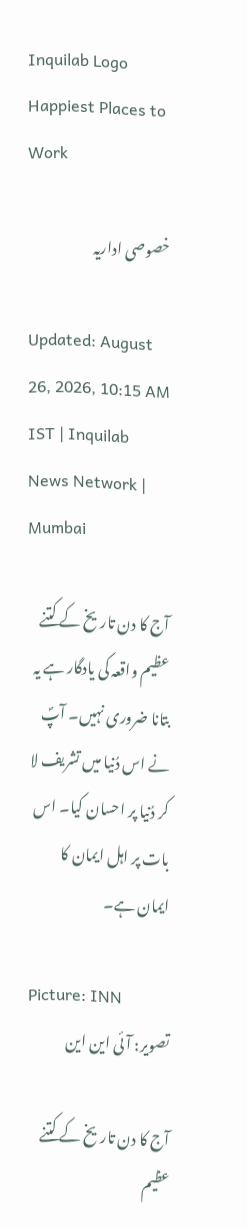Inquilab Logo Happiest Places to Work

خصوصی اداریہ

Updated: August 26, 2026, 10:15 AM IST | Inquilab News Network | Mumbai

آج کا دن تاریخ کے کتنے عظیم واقعہ کی یادگار ہے یہ بتانا ضروری نہیں۔ آپؐ نے اس دُنیا میں تشریف لا کر دُنیا پر احسان کیا۔ اس بات پر اہل ایمان کا ایمان ہے۔

Picture: INN
تصویر: آئی این این

آج کا دن تاریخ کے کتنے عظیم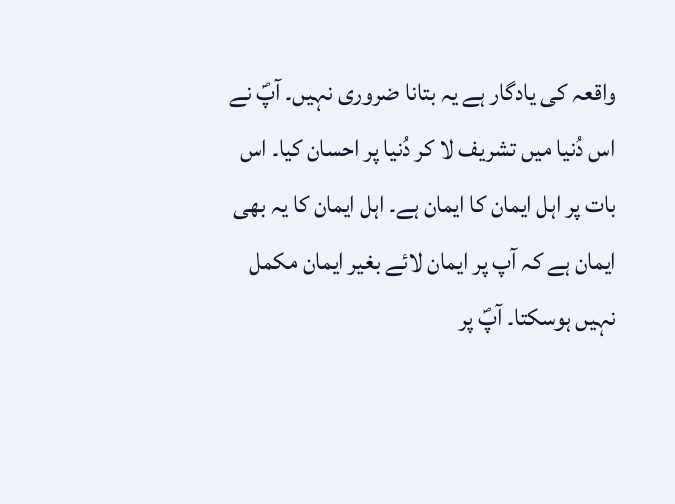واقعہ کی یادگار ہے یہ بتانا ضروری نہیں۔ آپؐ نے اس دُنیا میں تشریف لا کر دُنیا پر احسان کیا۔ اس بات پر اہل ایمان کا ایمان ہے۔ اہل ایمان کا یہ بھی ایمان ہے کہ آپ پر ایمان لائے بغیر ایمان مکمل نہیں ہوسکتا۔ آپؐ پر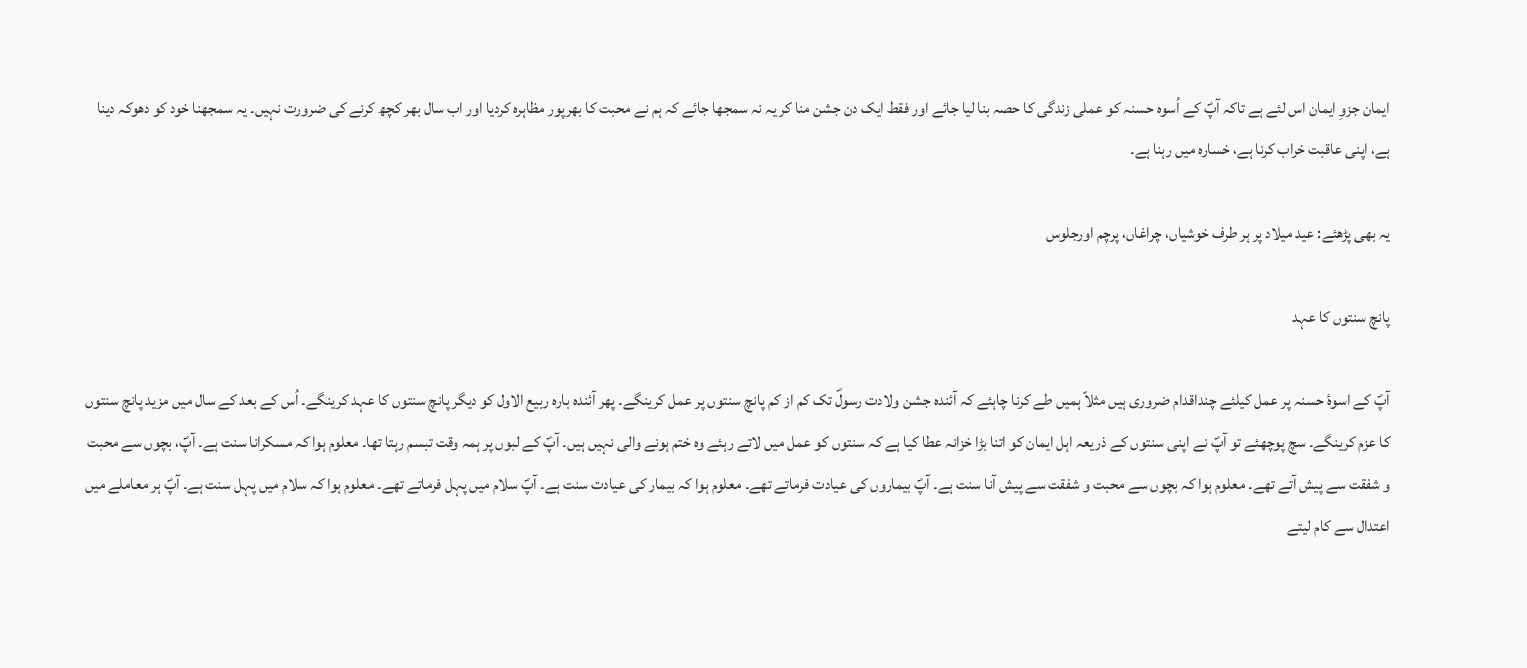ایمان جزوِ ایمان اس لئے ہے تاکہ آپؐ کے اُسوہ حسنہ کو عملی زندگی کا حصہ بنا لیا جائے اور فقط ایک دن جشن منا کر یہ نہ سمجھا جائے کہ ہم نے محبت کا بھرپور مظاہرہ کردیا اور اب سال بھر کچھ کرنے کی ضرورت نہیں۔ یہ سمجھنا خود کو دھوکہ دینا ہے، اپنی عاقبت خراب کرنا ہے، خسارہ میں رہنا ہے۔

یہ بھی پڑھئے: عید میلاد پر ہر طرف خوشیاں، چراغاں، پرچم اورجلوس

پانچ سنتوں کا عہد

آپؐ کے اسوۂ حسنہ پر عمل کیلئے چنداقدام ضروری ہیں مثلاً ہمیں طے کرنا چاہئے کہ آئندہ جشن ولادت رسولؐ تک کم از کم پانچ سنتوں پر عمل کرینگے۔ پھر آئندہ بارہ ربیع الاول کو دیگر پانچ سنتوں کا عہد کرینگے۔ اُس کے بعد کے سال میں مزید پانچ سنتوں کا عزم کرینگے۔ سچ پوچھئے تو آپؐ نے اپنی سنتوں کے ذریعہ اہل ایمان کو اتنا بڑا خزانہ عطا کیا ہے کہ سنتوں کو عمل میں لاتے رہئے وہ ختم ہونے والی نہیں ہیں۔ آپؐ کے لبوں پر ہمہ وقت تبسم رہتا تھا۔ معلوم ہوا کہ مسکرانا سنت ہے۔ آپؐ، بچوں سے محبت و شفقت سے پیش آتے تھے۔ معلوم ہوا کہ بچوں سے محبت و شفقت سے پیش آنا سنت ہے۔ آپؐ بیماروں کی عیادت فرماتے تھے۔ معلوم ہوا کہ بیمار کی عیادت سنت ہے۔ آپؐ سلام میں پہل فرماتے تھے۔ معلوم ہوا کہ سلام میں پہل سنت ہے۔ آپؐ ہر معاملے میں اعتدال سے کام لیتے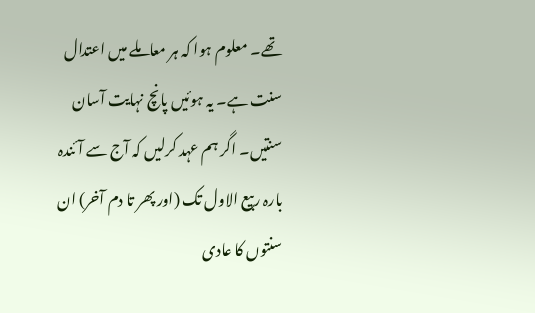تھے۔ معلوم ہوا کہ ہر معاملے میں اعتدال سنت ہے۔ یہ ہوئیں پانچ نہایت آسان سنتیں۔ اگر ہم عہد کرلیں کہ آج سے آئندہ بارہ ربیع الاول تک (اور پھر تا دم آخر) ان سنتوں کا عادی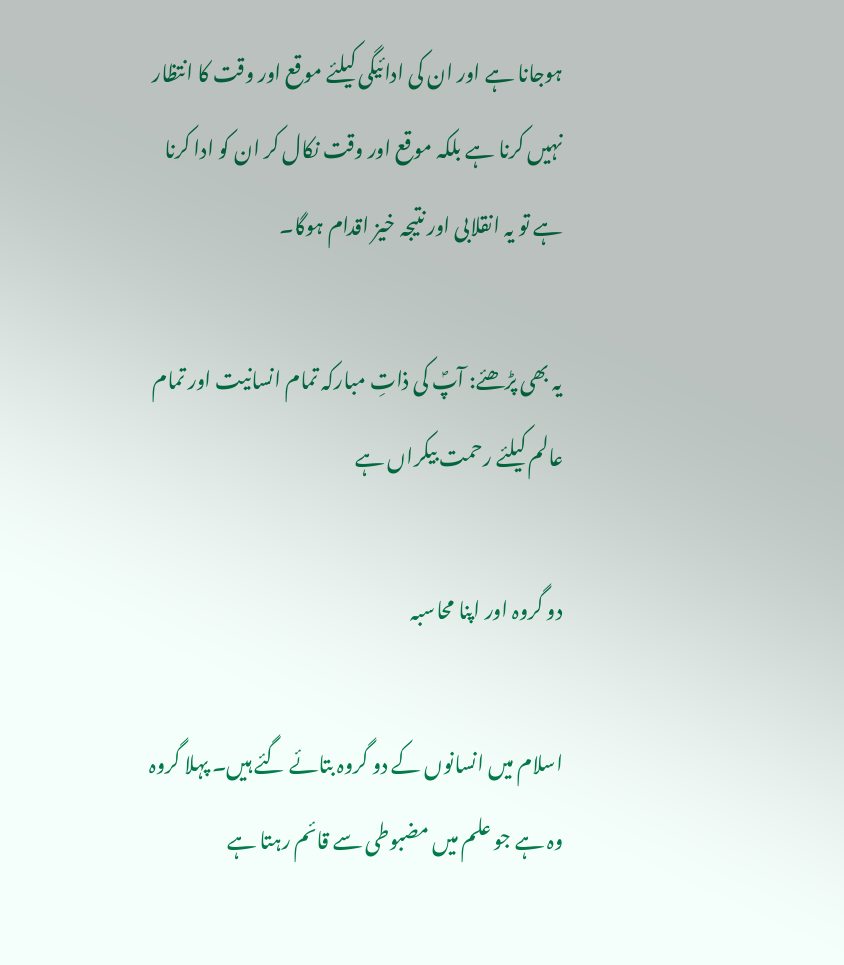ہوجانا ہے اور ان کی ادائیگی کیلئے موقع اور وقت کا انتظار نہیں کرنا ہے بلکہ موقع اور وقت نکال کر ان کو ادا کرنا ہے تو یہ انقلابی اور نتیجہ خیز اقدام ہوگا۔

یہ بھی پڑھئے: آپؐ کی ذاتِ مبارکہ تمام انسانیت اور تمام عالم کیلئے رحمت بیکراں ہے

دو گروہ اور اپنا محاسبہ

اسلام میں انسانوں کے دو گروہ بتائے گئے ہیں۔ پہلا گروہ وہ ہے جو علم میں مضبوطی سے قائم رہتا ہے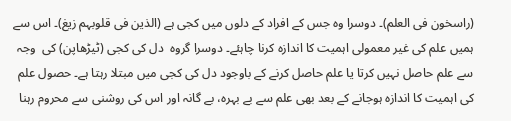(راسخون فی العلم)۔ دوسرا وہ جس کے افراد کے دلوں میں کجی ہے (الذین فی قلوبہم زیغ)۔ اس سے ہمیں علم کی غیر معمولی اہمیت کا اندازہ کرنا چاہئے۔ دوسرا گروہ  دل کی کجی (ٹیڑھاپن) کی  وجہ سے علم حاصل نہیں کرتا یا علم حاصل کرنے کے باوجود دل کی کجی میں مبتلا رہتا ہے۔ حصول علم کی اہمیت کا اندازہ ہوجانے کے بعد بھی علم سے بے بہرہ، بے گانہ اور اس کی روشنی سے محروم رہنا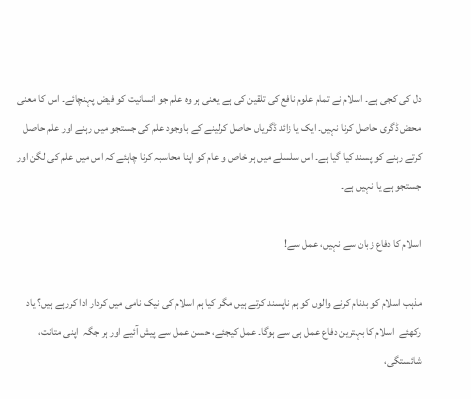دل کی کجی ہے۔ اسلام نے تمام علوم نافع کی تلقین کی ہے یعنی ہر وہ علم جو انسانیت کو فیض پہنچائے۔ اس کا معنی محض ڈگری حاصل کرنا نہیں۔ ایک یا زائد ڈگریاں حاصل کرلینے کے باوجود علم کی جستجو میں رہنے اور علم حاصل کرتے رہنے کو پسند کیا گیا ہے۔ اس سلسلے میں ہر خاص و عام کو اپنا محاسبہ کرنا چاہئے کہ اس میں علم کی لگن اور جستجو ہے یا نہیں ہے۔

اسلام کا دفاع زبان سے نہیں، عمل سے!

مذہب اسلام کو بدنام کرنے والوں کو ہم ناپسند کرتے ہیں مگر کیا ہم اسلام کی نیک نامی میں کردار ادا کررہے ہیں؟ یاد رکھئے  اسلام کا بہترین دفاع عمل ہی سے ہوگا۔ عمل کیجئے، حسن عمل سے پیش آئیے اور ہر جگہ  اپنی متانت، شائستگی،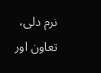نرم دلی، تعاون اور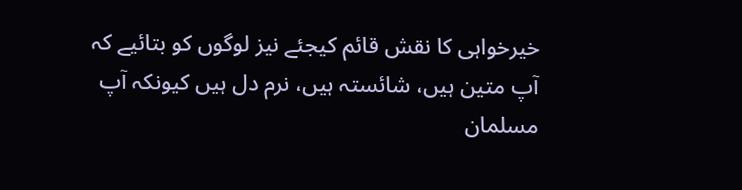خیرخواہی کا نقش قائم کیجئے نیز لوگوں کو بتائیے کہ آپ متین ہیں، شائستہ ہیں، نرم دل ہیں کیونکہ آپ مسلمان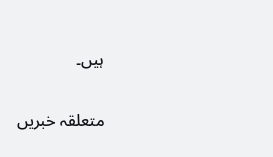ہیں۔

متعلقہ خبریں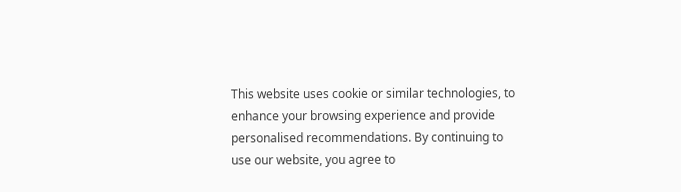This website uses cookie or similar technologies, to enhance your browsing experience and provide personalised recommendations. By continuing to use our website, you agree to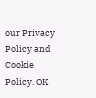our Privacy Policy and Cookie Policy. OK